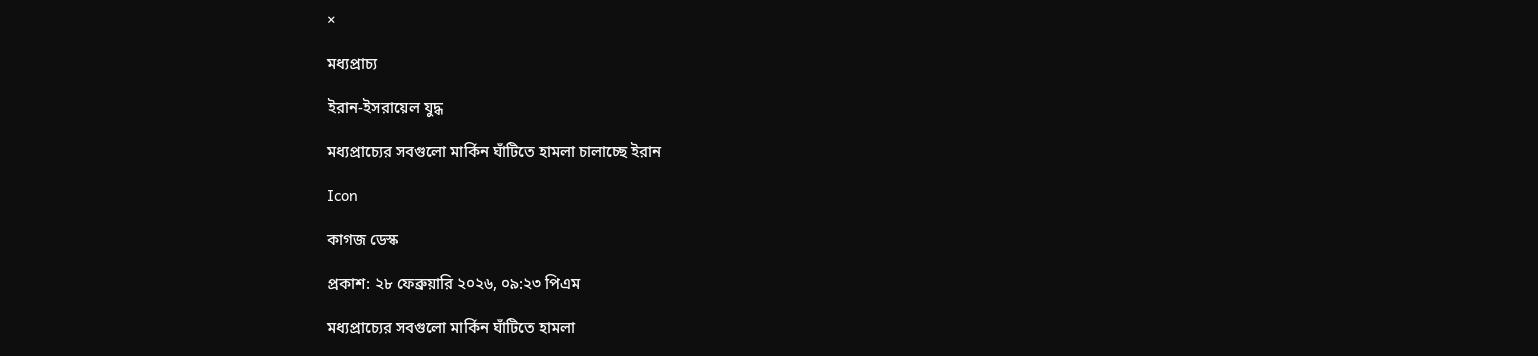×

মধ্যপ্রাচ্য

ইরান-ইসরায়েল যুদ্ধ

মধ্যপ্রাচ্যের সবগুলো মার্কিন ঘাঁটিতে হামলা চালাচ্ছে ইরান

Icon

কাগজ ডেস্ক

প্রকাশ: ২৮ ফেব্রুয়ারি ২০২৬, ০৯:২৩ পিএম

মধ্যপ্রাচ্যের সবগুলো মার্কিন ঘাঁটিতে হামলা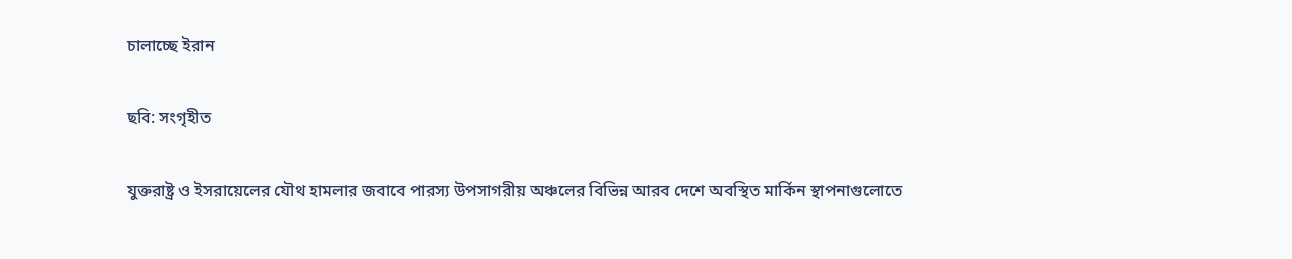চালাচ্ছে ইরান

ছবি: সংগৃহীত

যুক্তরাষ্ট্র ও ইসরায়েলের যৌথ হামলার জবাবে পারস্য উপসাগরীয় অঞ্চলের বিভিন্ন আরব দেশে অবস্থিত মার্কিন স্থাপনাগুলোতে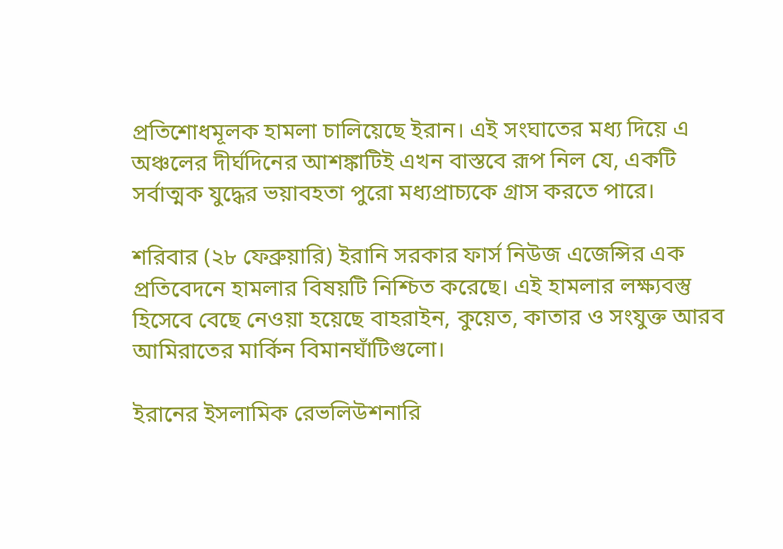প্রতিশোধমূলক হামলা চালিয়েছে ইরান। এই সংঘাতের মধ্য দিয়ে এ অঞ্চলের দীর্ঘদিনের আশঙ্কাটিই এখন বাস্তবে রূপ নিল যে, একটি সর্বাত্মক যুদ্ধের ভয়াবহতা পুরো মধ্যপ্রাচ্যকে গ্রাস করতে পারে।

শরিবার (২৮ ফেব্রুয়ারি) ইরানি সরকার ফার্স নিউজ এজেন্সির এক প্রতিবেদনে হামলার বিষয়টি নিশ্চিত করেছে। এই হামলার লক্ষ্যবস্তু হিসেবে বেছে নেওয়া হয়েছে বাহরাইন, কুয়েত, কাতার ও সংযুক্ত আরব আমিরাতের মার্কিন বিমানঘাঁটিগুলো।

ইরানের ইসলামিক রেভলিউশনারি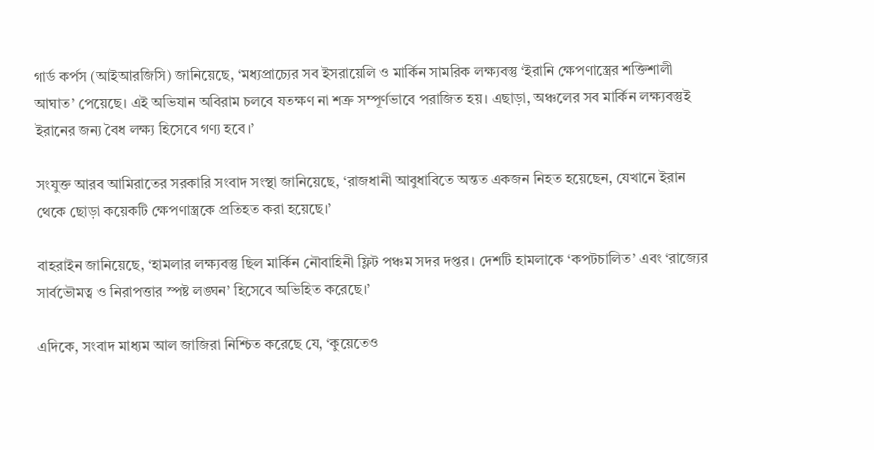গার্ড কর্পস (আইআরজিসি) জানিয়েছে, ‘মধ্যপ্রাচ্যের সব ইসরায়েলি ও মার্কিন সামরিক লক্ষ্যবস্তু ‘ইরানি ক্ষেপণাস্ত্রের শক্তিশালী আঘাত’ পেয়েছে। এই অভিযান অবিরাম চলবে যতক্ষণ না শত্রু সম্পূর্ণভাবে পরাজিত হয়। এছাড়া, অঞ্চলের সব মার্কিন লক্ষ্যবস্তুই ইরানের জন্য বৈধ লক্ষ্য হিসেবে গণ্য হবে।’

সংযুক্ত আরব আমিরাতের সরকারি সংবাদ সংস্থা জানিয়েছে, ‘রাজধানী আবুধাবিতে অন্তত একজন নিহত হয়েছেন, যেখানে ইরান থেকে ছোড়া কয়েকটি ক্ষেপণাস্ত্রকে প্রতিহত করা হয়েছে।’

বাহরাইন জানিয়েছে, ‘হামলার লক্ষ্যবস্তু ছিল মার্কিন নৌবাহিনী ফ্লিট পঞ্চম সদর দপ্তর। দেশটি হামলাকে ‘কপটচালিত’ এবং ‘রাজ্যের সার্বভৌমত্ব ও নিরাপত্তার স্পষ্ট লঙ্ঘন’ হিসেবে অভিহিত করেছে।’

এদিকে, সংবাদ মাধ্যম আল জাজিরা নিশ্চিত করেছে যে, ‘কুয়েতেও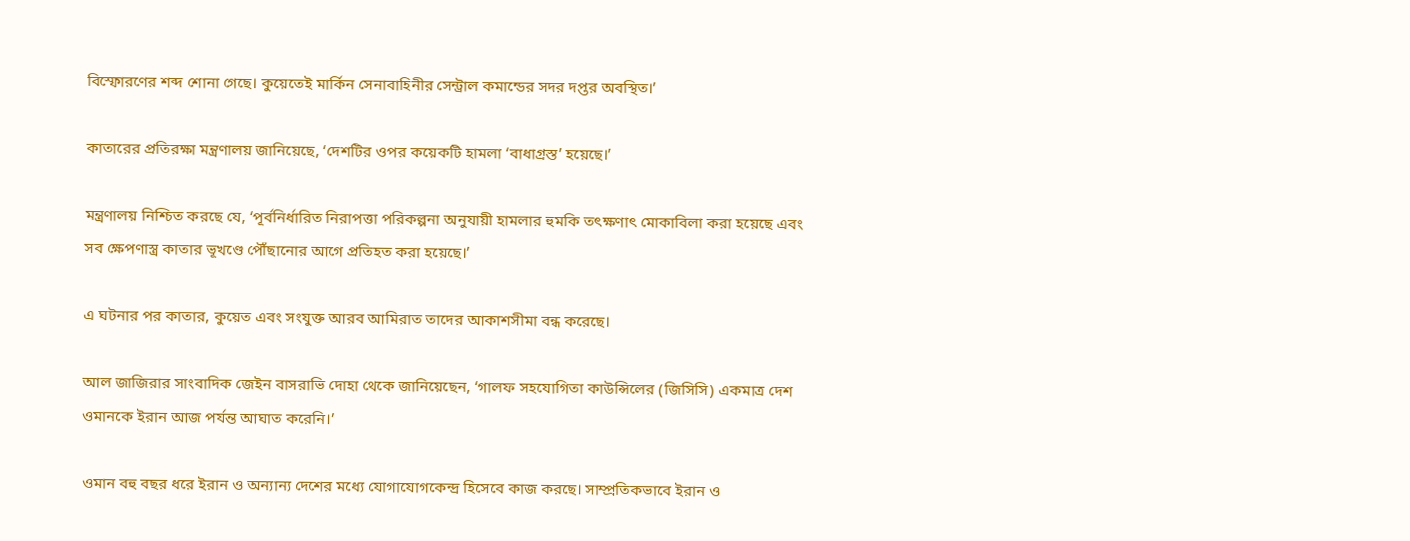বিস্ফোরণের শব্দ শোনা গেছে। কুয়েতেই মার্কিন সেনাবাহিনীর সেন্ট্রাল কমান্ডের সদর দপ্তর অবস্থিত।’

কাতারের প্রতিরক্ষা মন্ত্রণালয় জানিয়েছে, ‘দেশটির ওপর কয়েকটি হামলা ‘বাধাগ্রস্ত’ হয়েছে।’

মন্ত্রণালয় নিশ্চিত করছে যে, ‘পূর্বনির্ধারিত নিরাপত্তা পরিকল্পনা অনুযায়ী হামলার হুমকি তৎক্ষণাৎ মোকাবিলা করা হয়েছে এবং সব ক্ষেপণাস্ত্র কাতার ভূখণ্ডে পৌঁছানোর আগে প্রতিহত করা হয়েছে।’

এ ঘটনার পর কাতার, কুয়েত এবং সংযুক্ত আরব আমিরাত তাদের আকাশসীমা বন্ধ করেছে।

আল জাজিরার সাংবাদিক জেইন বাসরাভি দোহা থেকে জানিয়েছেন, ‘গালফ সহযোগিতা কাউন্সিলের (জিসিসি) একমাত্র দেশ ওমানকে ইরান আজ পর্যন্ত আঘাত করেনি।’

ওমান বহু বছর ধরে ইরান ও অন্যান্য দেশের মধ্যে যোগাযোগকেন্দ্র হিসেবে কাজ করছে। সাম্প্রতিকভাবে ইরান ও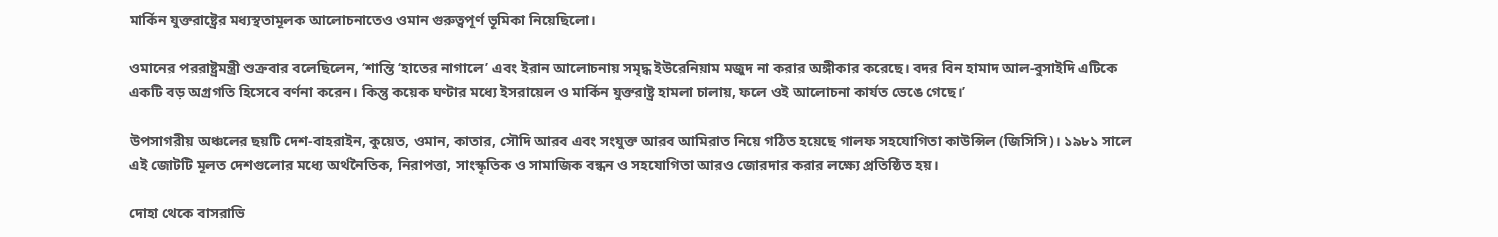মার্কিন যুক্তরাষ্ট্রের মধ্যস্থতামূলক আলোচনাতেও ওমান গুরুত্বপূর্ণ ভূমিকা নিয়েছিলো।

ওমানের পররাষ্ট্রমন্ত্রী শুক্রবার বলেছিলেন, ‘শান্তি ‘হাতের নাগালে’ এবং ইরান আলোচনায় সমৃদ্ধ ইউরেনিয়াম মজুদ না করার অঙ্গীকার করেছে। বদর বিন হামাদ আল-বুসাইদি এটিকে একটি বড় অগ্রগতি হিসেবে বর্ণনা করেন। কিন্তু কয়েক ঘণ্টার মধ্যে ইসরায়েল ও মার্কিন যুক্তরাষ্ট্র হামলা চালায়, ফলে ওই আলোচনা কার্যত ভেঙে গেছে।’

উপসাগরীয় অঞ্চলের ছয়টি দেশ-বাহরাইন, কুয়েত, ওমান, কাতার, সৌদি আরব এবং সংযুক্ত আরব আমিরাত নিয়ে গঠিত হয়েছে গালফ সহযোগিতা কাউন্সিল (জিসিসি)। ১৯৮১ সালে এই জোটটি মূলত দেশগুলোর মধ্যে অর্থনৈতিক, নিরাপত্তা, সাংস্কৃতিক ও সামাজিক বন্ধন ও সহযোগিতা আরও জোরদার করার লক্ষ্যে প্রতিষ্ঠিত হয়।

দোহা থেকে বাসরাভি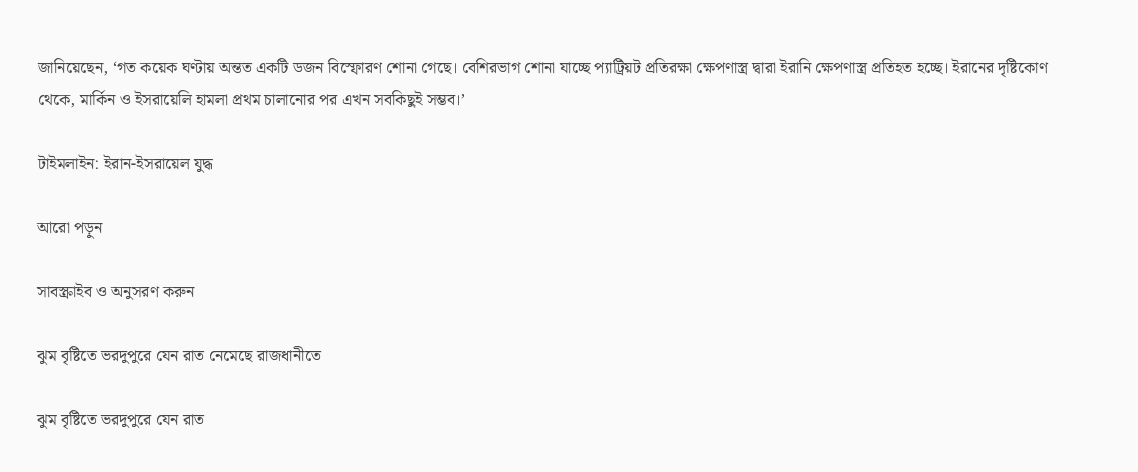জানিয়েছেন, ‘গত কয়েক ঘণ্টায় অন্তত একটি ডজন বিস্ফোরণ শোনা গেছে। বেশিরভাগ শোনা যাচ্ছে প্যাট্রিয়ট প্রতিরক্ষা ক্ষেপণাস্ত্র দ্বারা ইরানি ক্ষেপণাস্ত্র প্রতিহত হচ্ছে। ইরানের দৃষ্টিকোণ থেকে, মার্কিন ও ইসরায়েলি হামলা প্রথম চালানোর পর এখন সবকিছুই সম্ভব।’

টাইমলাইন: ইরান-ইসরায়েল যুদ্ধ

আরো পড়ুন

সাবস্ক্রাইব ও অনুসরণ করুন

ঝুম বৃষ্টিতে ভরদুপুরে যেন রাত নেমেছে রাজধানীতে

ঝুম বৃষ্টিতে ভরদুপুরে যেন রাত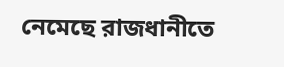নেমেছে রাজধানীতে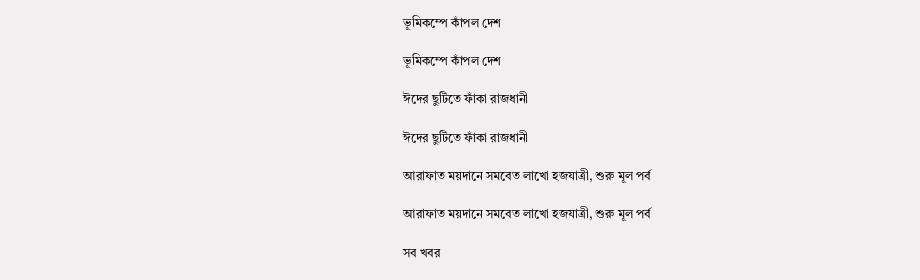ভূমিকম্পে কাঁপল দেশ

ভূমিকম্পে কাঁপল দেশ

ঈদের ছুটিতে ফাঁকা রাজধানী

ঈদের ছুটিতে ফাঁকা রাজধানী

আরাফাত ময়দানে সমবেত লাখো হজযাত্রী, শুরু মূল পর্ব

আরাফাত ময়দানে সমবেত লাখো হজযাত্রী, শুরু মূল পর্ব

সব খবর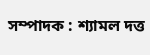সম্পাদক : শ্যামল দত্ত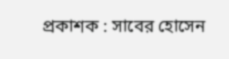প্রকাশক : সাবের হোসেন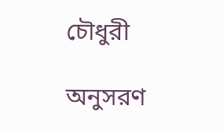চৌধুরী

অনুসরণ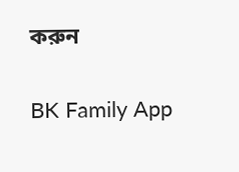করুন

BK Family App